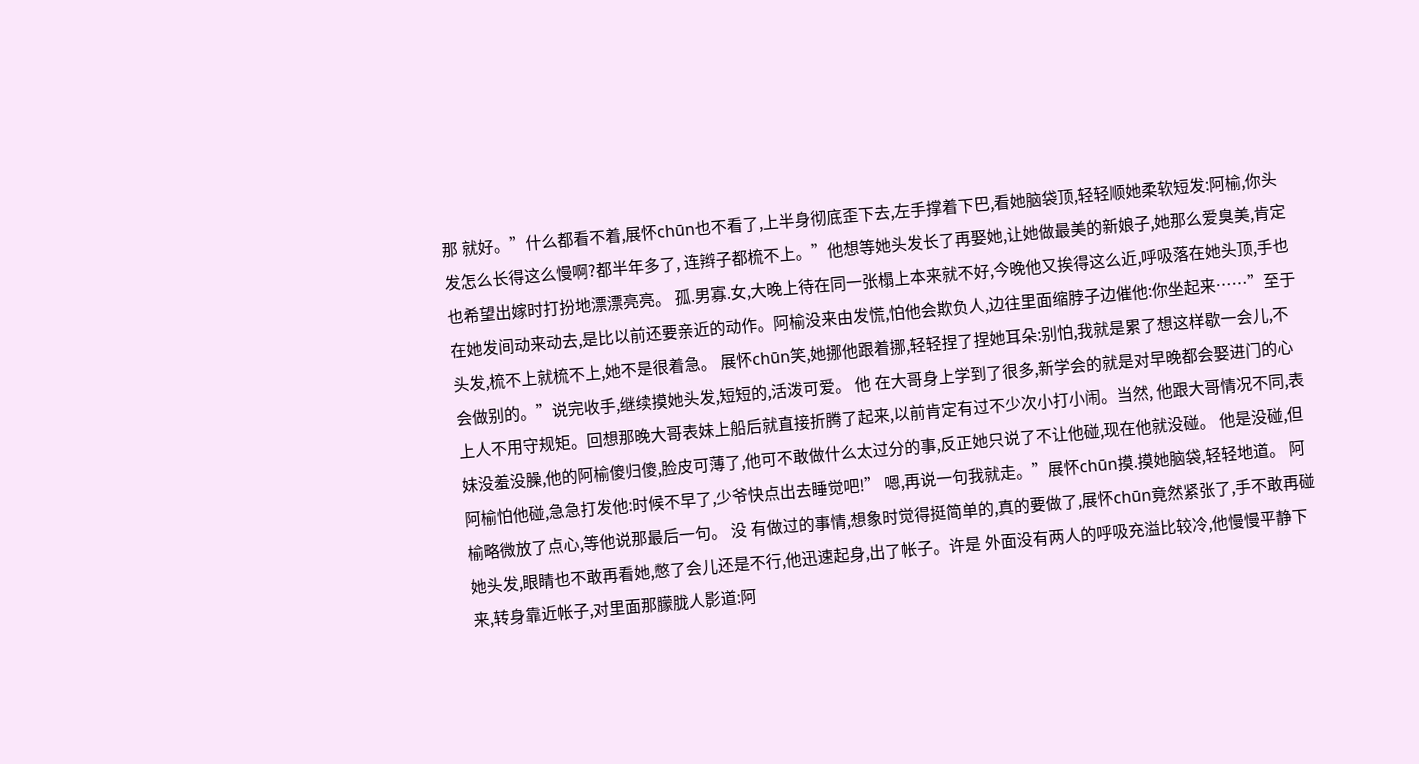那 就好。”什么都看不着,展怀chūn也不看了,上半身彻底歪下去,左手撑着下巴,看她脑袋顶,轻轻顺她柔软短发:阿榆,你头发怎么长得这么慢啊?都半年多了, 连辫子都梳不上。”他想等她头发长了再娶她,让她做最美的新娘子,她那么爱臭美,肯定也希望出嫁时打扮地漂漂亮亮。 孤.男寡.女,大晚上待在同一张榻上本来就不好,今晚他又挨得这么近,呼吸落在她头顶,手也在她发间动来动去,是比以前还要亲近的动作。阿榆没来由发慌,怕他会欺负人,边往里面缩脖子边催他:你坐起来……”至于头发,梳不上就梳不上,她不是很着急。 展怀chūn笑,她挪他跟着挪,轻轻捏了捏她耳朵:别怕,我就是累了想这样歇一会儿,不会做别的。”说完收手,继续摸她头发,短短的,活泼可爱。 他 在大哥身上学到了很多,新学会的就是对早晚都会娶进门的心上人不用守规矩。回想那晚大哥表妹上船后就直接折腾了起来,以前肯定有过不少次小打小闹。当然, 他跟大哥情况不同,表妹没羞没臊,他的阿榆傻归傻,脸皮可薄了,他可不敢做什么太过分的事,反正她只说了不让他碰,现在他就没碰。 他是没碰,但阿榆怕他碰,急急打发他:时候不早了,少爷快点出去睡觉吧!” 嗯,再说一句我就走。”展怀chūn摸.摸她脑袋,轻轻地道。 阿榆略微放了点心,等他说那最后一句。 没 有做过的事情,想象时觉得挺简单的,真的要做了,展怀chūn竟然紧张了,手不敢再碰她头发,眼睛也不敢再看她,憋了会儿还是不行,他迅速起身,出了帐子。许是 外面没有两人的呼吸充溢比较冷,他慢慢平静下来,转身靠近帐子,对里面那朦胧人影道:阿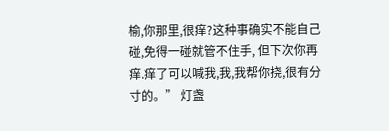榆,你那里,很痒?这种事确实不能自己碰,免得一碰就管不住手, 但下次你再痒.痒了可以喊我,我,我帮你挠,很有分寸的。” 灯盏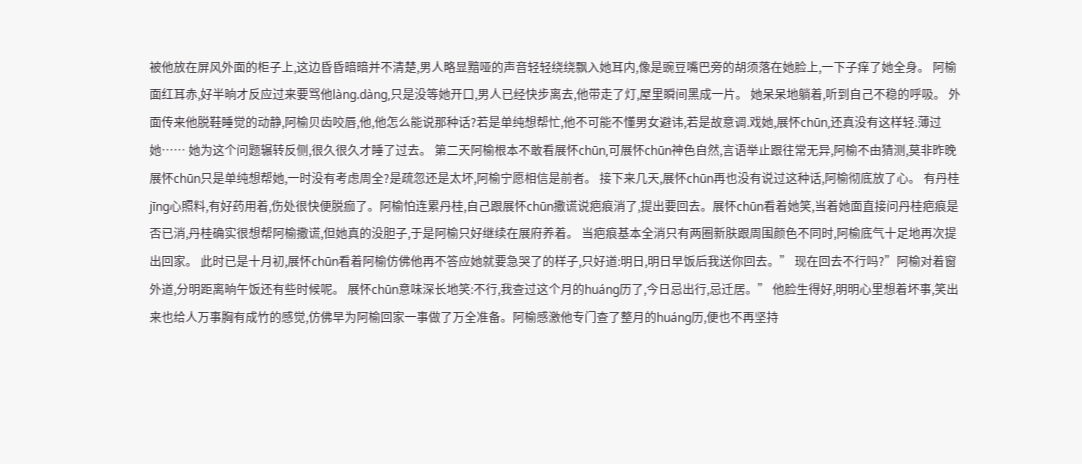被他放在屏风外面的柜子上,这边昏昏暗暗并不清楚,男人略显黯哑的声音轻轻绕绕飘入她耳内,像是豌豆嘴巴旁的胡须落在她脸上,一下子痒了她全身。 阿榆面红耳赤,好半晌才反应过来要骂他làng.dàng,只是没等她开口,男人已经快步离去,他带走了灯,屋里瞬间黑成一片。 她呆呆地躺着,听到自己不稳的呼吸。 外面传来他脱鞋睡觉的动静,阿榆贝齿咬唇,他,他怎么能说那种话?若是单纯想帮忙,他不可能不懂男女避讳,若是故意调.戏她,展怀chūn,还真没有这样轻.薄过她…… 她为这个问题辗转反侧,很久很久才睡了过去。 第二天阿榆根本不敢看展怀chūn,可展怀chūn神色自然,言语举止跟往常无异,阿榆不由猜测,莫非昨晚展怀chūn只是单纯想帮她,一时没有考虑周全?是疏忽还是太坏,阿榆宁愿相信是前者。 接下来几天,展怀chūn再也没有说过这种话,阿榆彻底放了心。 有丹桂jīng心照料,有好药用着,伤处很快便脱痂了。阿榆怕连累丹桂,自己跟展怀chūn撒谎说疤痕消了,提出要回去。展怀chūn看着她笑,当着她面直接问丹桂疤痕是否已消,丹桂确实很想帮阿榆撒谎,但她真的没胆子,于是阿榆只好继续在展府养着。 当疤痕基本全消只有两圈新肤跟周围颜色不同时,阿榆底气十足地再次提出回家。 此时已是十月初,展怀chūn看着阿榆仿佛他再不答应她就要急哭了的样子,只好道:明日,明日早饭后我送你回去。” 现在回去不行吗?”阿榆对着窗外道,分明距离晌午饭还有些时候呢。 展怀chūn意味深长地笑:不行,我查过这个月的huáng历了,今日忌出行,忌迁居。” 他脸生得好,明明心里想着坏事,笑出来也给人万事胸有成竹的感觉,仿佛早为阿榆回家一事做了万全准备。阿榆感激他专门查了整月的huáng历,便也不再坚持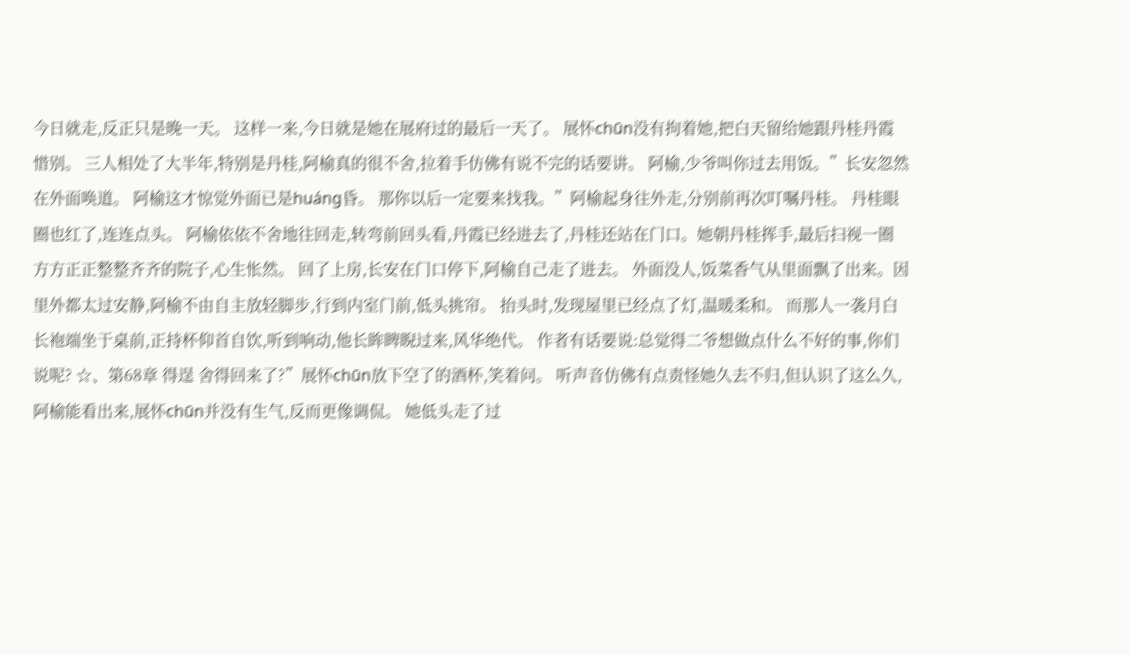今日就走,反正只是晚一天。 这样一来,今日就是她在展府过的最后一天了。 展怀chūn没有拘着她,把白天留给她跟丹桂丹霞惜别。 三人相处了大半年,特别是丹桂,阿榆真的很不舍,拉着手仿佛有说不完的话要讲。 阿榆,少爷叫你过去用饭。”长安忽然在外面唤道。 阿榆这才惊觉外面已是huáng昏。 那你以后一定要来找我。”阿榆起身往外走,分别前再次叮嘱丹桂。 丹桂眼圈也红了,连连点头。 阿榆依依不舍地往回走,转弯前回头看,丹霞已经进去了,丹桂还站在门口。她朝丹桂挥手,最后扫视一圈方方正正整整齐齐的院子,心生怅然。 回了上房,长安在门口停下,阿榆自己走了进去。 外面没人,饭菜香气从里面飘了出来。因里外都太过安静,阿榆不由自主放轻脚步,行到内室门前,低头挑帘。 抬头时,发现屋里已经点了灯,温暖柔和。 而那人一袭月白长袍端坐于桌前,正持杯仰首自饮,听到响动,他长眸睥睨过来,风华绝代。 作者有话要说:总觉得二爷想做点什么不好的事,你们说呢? ☆、第68章 得逞 舍得回来了?”展怀chūn放下空了的酒杯,笑着问。 听声音仿佛有点责怪她久去不归,但认识了这么久,阿榆能看出来,展怀chūn并没有生气,反而更像调侃。 她低头走了过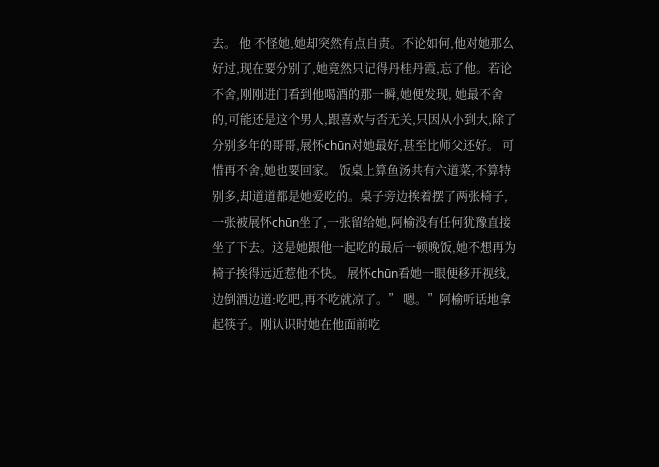去。 他 不怪她,她却突然有点自责。不论如何,他对她那么好过,现在要分别了,她竟然只记得丹桂丹霞,忘了他。若论不舍,刚刚进门看到他喝酒的那一瞬,她便发现, 她最不舍的,可能还是这个男人,跟喜欢与否无关,只因从小到大,除了分别多年的哥哥,展怀chūn对她最好,甚至比师父还好。 可惜再不舍,她也要回家。 饭桌上算鱼汤共有六道菜,不算特别多,却道道都是她爱吃的。桌子旁边挨着摆了两张椅子,一张被展怀chūn坐了,一张留给她,阿榆没有任何犹豫直接坐了下去。这是她跟他一起吃的最后一顿晚饭,她不想再为椅子挨得远近惹他不快。 展怀chūn看她一眼便移开视线,边倒酒边道:吃吧,再不吃就凉了。” 嗯。”阿榆听话地拿起筷子。刚认识时她在他面前吃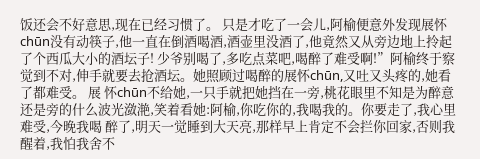饭还会不好意思,现在已经习惯了。 只是才吃了一会儿,阿榆便意外发现展怀chūn没有动筷子,他一直在倒酒喝酒,酒壶里没酒了,他竟然又从旁边地上拎起了个西瓜大小的酒坛子! 少爷别喝了,多吃点菜吧,喝醉了难受啊!”阿榆终于察觉到不对,伸手就要去抢酒坛。她照顾过喝醉的展怀chūn,又吐又头疼的,她看了都难受。 展 怀chūn不给她,一只手就把她挡在一旁,桃花眼里不知是为醉意还是旁的什么波光潋滟,笑着看她:阿榆,你吃你的,我喝我的。你要走了,我心里难受,今晚我喝 醉了,明天一觉睡到大天亮,那样早上肯定不会拦你回家,否则我醒着,我怕我舍不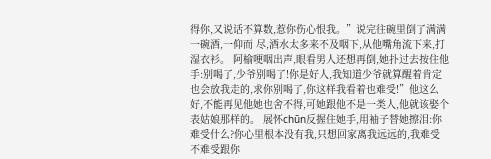得你,又说话不算数,惹你伤心恨我。”说完往碗里倒了满满一碗酒,一仰而 尽,酒水太多来不及咽下,从他嘴角流下来,打湿衣衫。 阿榆哽咽出声,眼看男人还想再倒,她扑过去按住他手:别喝了,少爷别喝了!你是好人,我知道少爷就算醒着肯定也会放我走的,求你别喝了,你这样我看着也难受!”他这么好,不能再见他她也舍不得,可她跟他不是一类人,他就该娶个表姑娘那样的。 展怀chūn反握住她手,用袖子替她擦泪:你难受什么?你心里根本没有我,只想回家离我远远的,我难受不难受跟你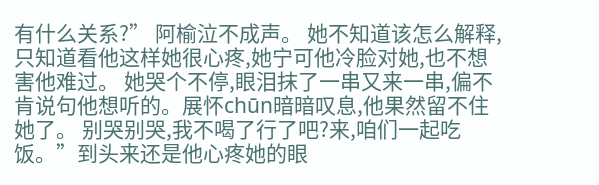有什么关系?” 阿榆泣不成声。 她不知道该怎么解释,只知道看他这样她很心疼,她宁可他冷脸对她,也不想害他难过。 她哭个不停,眼泪抹了一串又来一串,偏不肯说句他想听的。展怀chūn暗暗叹息,他果然留不住她了。 别哭别哭,我不喝了行了吧?来,咱们一起吃饭。”到头来还是他心疼她的眼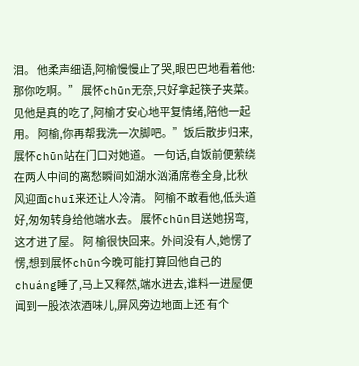泪。 他柔声细语,阿榆慢慢止了哭,眼巴巴地看着他:那你吃啊。” 展怀chūn无奈,只好拿起筷子夹菜。 见他是真的吃了,阿榆才安心地平复情绪,陪他一起用。 阿榆,你再帮我洗一次脚吧。”饭后散步归来,展怀chūn站在门口对她道。 一句话,自饭前便萦绕在两人中间的离愁瞬间如湖水汹涌席卷全身,比秋风迎面chuī来还让人冷清。 阿榆不敢看他,低头道好,匆匆转身给他端水去。 展怀chūn目送她拐弯,这才进了屋。 阿 榆很快回来。外间没有人,她愣了愣,想到展怀chūn今晚可能打算回他自己的chuáng睡了,马上又释然,端水进去,谁料一进屋便闻到一股浓浓酒味儿,屏风旁边地面上还 有个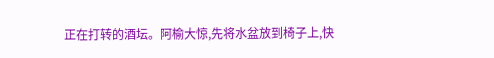正在打转的酒坛。阿榆大惊,先将水盆放到椅子上,快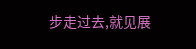步走过去,就见展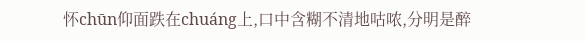怀chūn仰面跌在chuáng上,口中含糊不清地咕哝,分明是醉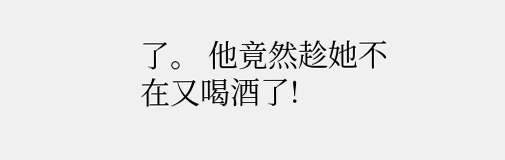了。 他竟然趁她不在又喝酒了!